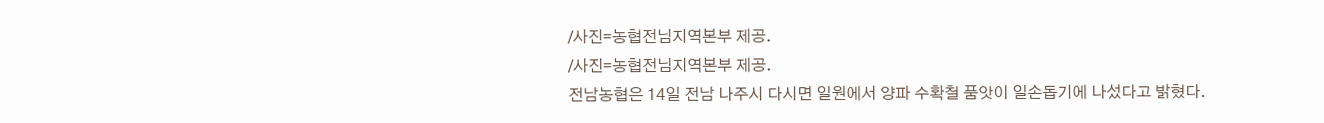/사진=농협전님지역본부 제공.
/사진=농협전님지역본부 제공.
전남농협은 14일 전남 나주시 다시면 일원에서 양파 수확철 품앗이 일손돕기에 나섰다고 밝혔다.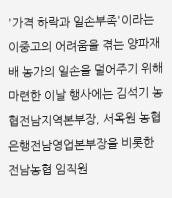'가격 하락과 일손부족'이라는 이중고의 어려움을 겪는 양파재배 농가의 일손을 덜어주기 위해 마련한 이날 행사에는 김석기 농협전남지역본부장, 서옥원 농협은행전남영업본부장을 비롯한 전남농협 임직원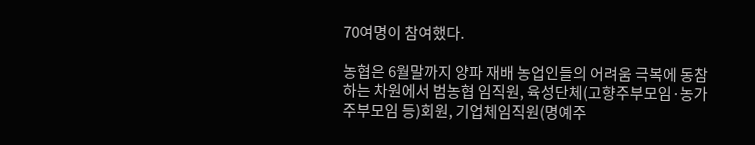70여명이 참여했다.

농협은 6월말까지 양파 재배 농업인들의 어려움 극복에 동참하는 차원에서 범농협 임직원, 육성단체(고향주부모임·농가주부모임 등)회원, 기업체임직원(명예주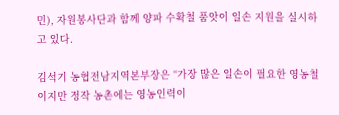민), 자원봉사단과 함께 양파 수확철 품앗이 일손 지원을 실시하고 있다.

김석기 농협전남지역본부장은 “가장 많은 일손이 필요한 영농철이지만 정작 농촌에는 영농인력이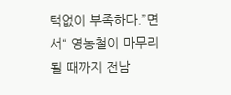턱없이 부족하다.”면서“ 영농철이 마무리 될 때까지 전남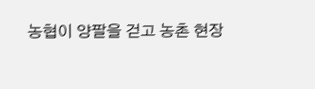농협이 양팔을 걷고 농촌 현장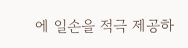에 일손을 적극 제공하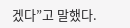겠다”고 말했다.